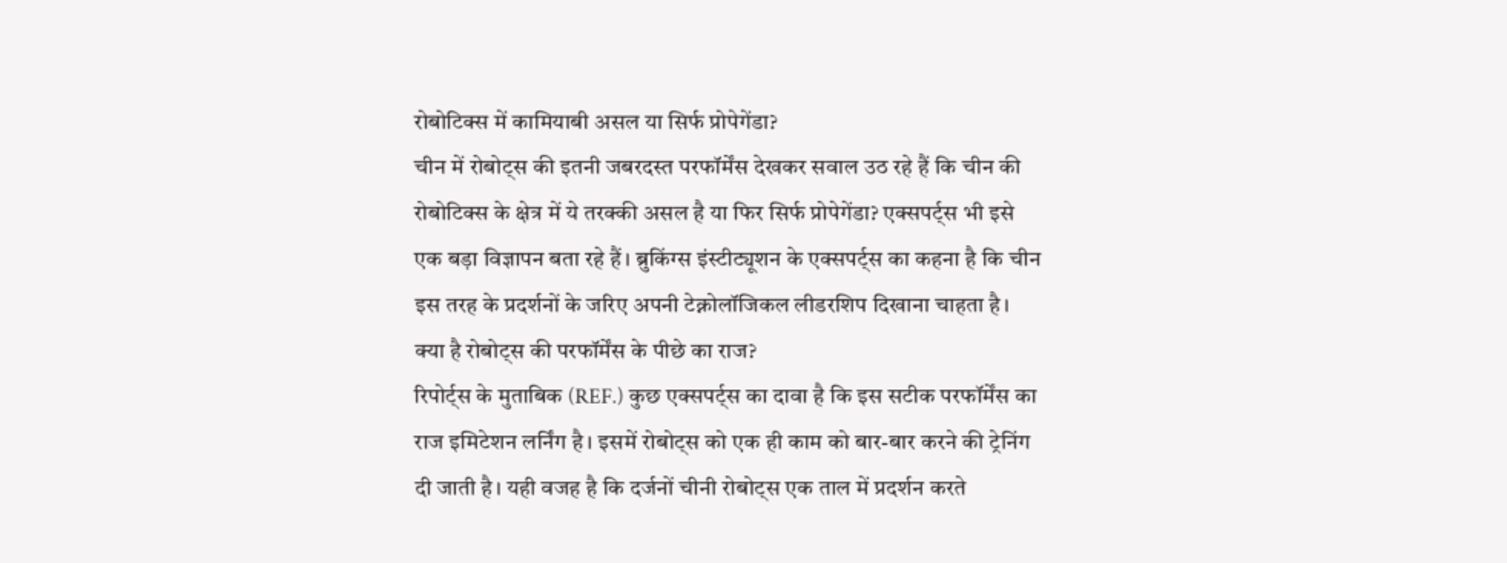रोबोटिक्स में कामियाबी असल या सिर्फ प्रोपेगेंडा?
चीन में रोबोट्स की इतनी जबरदस्त परफॉर्मेंस देखकर सवाल उठ रहे हैं कि चीन की रोबोटिक्स के क्षेत्र में ये तरक्की असल है या फिर सिर्फ प्रोपेगेंडा? एक्सपर्ट्स भी इसे एक बड़ा विज्ञापन बता रहे हैं। ब्रुकिंग्स इंस्टीट्यूशन के एक्सपर्ट्स का कहना है कि चीन इस तरह के प्रदर्शनों के जरिए अपनी टेक्नोलॉजिकल लीडरशिप दिखाना चाहता है।
क्या है रोबोट्स की परफॉर्मेंस के पीछे का राज?
रिपोर्ट्स के मुताबिक (REF.) कुछ एक्सपर्ट्स का दावा है कि इस सटीक परफॉर्मेंस का राज इमिटेशन लर्निंग है। इसमें रोबोट्स को एक ही काम को बार-बार करने की ट्रेनिंग दी जाती है। यही वजह है कि दर्जनों चीनी रोबोट्स एक ताल में प्रदर्शन करते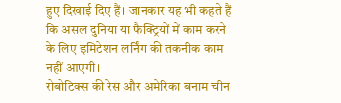हुए दिखाई दिए हैं। जानकार यह भी कहते हैं कि असल दुनिया या फैक्ट्रियों में काम करने के लिए इमिटेशन लर्निंग की तकनीक काम नहीं आएगी।
रोबोटिक्स की रेस और अमेरिका बनाम चीन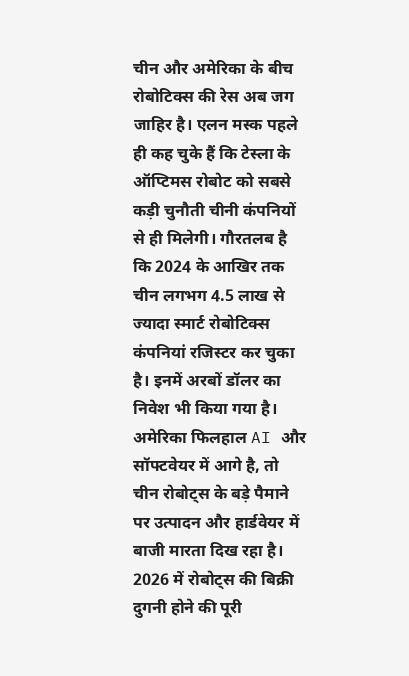चीन और अमेरिका के बीच रोबोटिक्स की रेस अब जग जाहिर है। एलन मस्क पहले ही कह चुके हैं कि टेस्ला के ऑप्टिमस रोबोट को सबसे कड़ी चुनौती चीनी कंपनियों से ही मिलेगी। गौरतलब है कि 2024 के आखिर तक चीन लगभग 4.5 लाख से ज्यादा स्मार्ट रोबोटिक्स कंपनियां रजिस्टर कर चुका है। इनमें अरबों डॉलर का निवेश भी किया गया है। अमेरिका फिलहाल AI और सॉफ्टवेयर में आगे है, तो चीन रोबोट्स के बड़े पैमाने पर उत्पादन और हार्डवेयर में बाजी मारता दिख रहा है। 2026 में रोबोट्स की बिक्री दुगनी होने की पूरी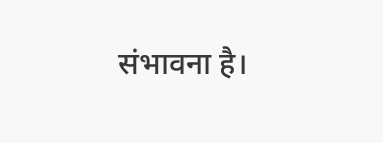संभावना है।